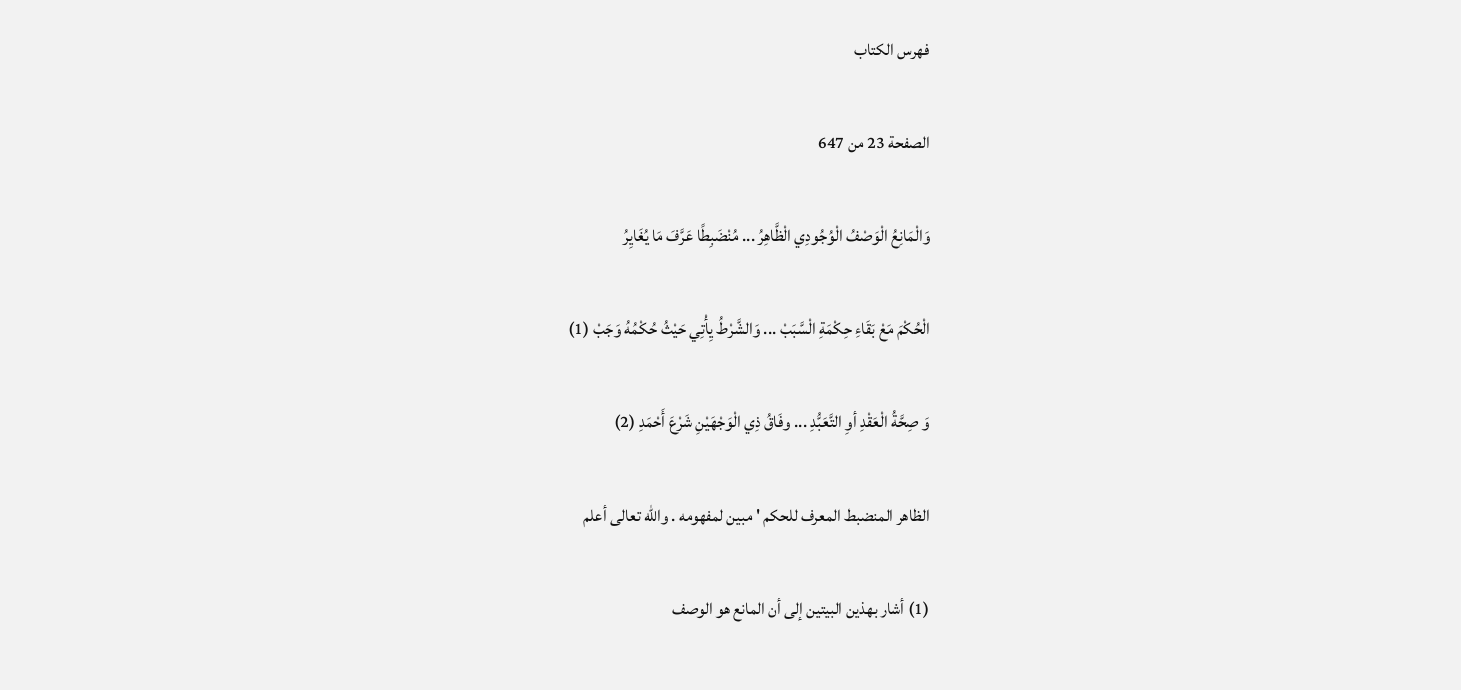فهرس الكتاب

الصفحة 23 من 647

وَالْمَانِعُ الْوَصْفُ الْوُجُودِي الْظَّاهِرُ ... مُنْضَبِطًا عَرَّفَ مَا يُغَايِرُ

الْحُكْمَ مَعْ بَقَاءِ حِكْمَةِ الْسَّبَبْ ... وَالشَّرْطُ يِأْتِي حَيْثُ حُكْمُهُ وَجَبْ (1)

وَ صِحَّةُ الْعَقْدِ أوِ التَّعَبُّدِ ... وفَاقُ ذِي الْوَجْهَيْنِ شَرْعَ أَحْمَدِ (2)

الظاهر المنضبط المعرف للحكم ' مبين لمفهومه . والله تعالى أعلم

(1) أشار بهذين البيتين إلى أن المانع هو الوصف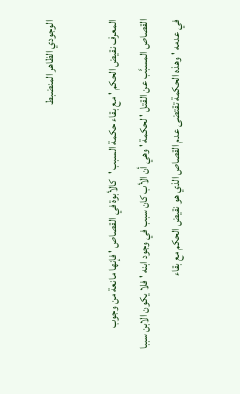الوجودي الظاهر المنضبط

المعرف نقيض الحكم ' مع بقاء حكمة السبب 'كالأبوة في القصاص ' فإنها مانعة من وجوب القصاص المسبَّب عن القتل ' لحكمة ' وهي أن الأب كان سبب في وجود ابنه ' فلا يكون الابن سببا في عدمه ' وهذه الحكمة تقتضى عدم القصاص الذي هو نقيض الحكم مع بقاء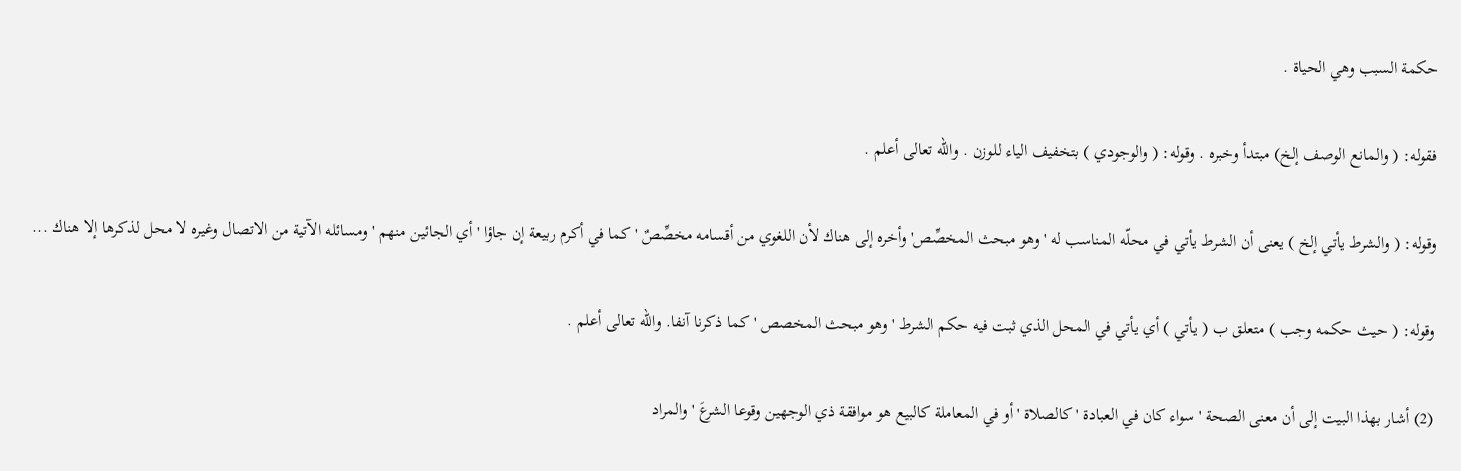حكمة السبب وهي الحياة .

فقوله: ( والمانع الوصف إلخ) مبتدأ وخبره . وقوله: ( والوجودي ) بتخفيف الياء للوزن . والله تعالى أعلم .

وقوله: ( والشرط يأتي إلخ ) يعنى أن الشرط يأتي في محلّه المناسب له ' وهو مبحث المخصِّص' وأخره إلى هناك لأن اللغوي من أقسامه مخصِّصٌ ' كما في أكرم ربيعة إن جاؤا ' أي الجائين منهم ' ومسائله الآتية من الاتصال وغيره لا محل لذكرها إلا هناك ...

وقوله: ( حيث حكمه وجب ) متعلق ب ( يأتي ) أي يأتي في المحل الذي ثبت فيه حكم الشرط ' وهو مبحث المخصص 'كما ذكرنا آنفا. والله تعالى أعلم .

(2) أشار بهذا البيت إلى أن معنى الصحة ' سواء كان في العبادة ' كالصلاة ' أو في المعاملة كالبيع هو موافقة ذي الوجهين وقوعا الشرعَ ' والمراد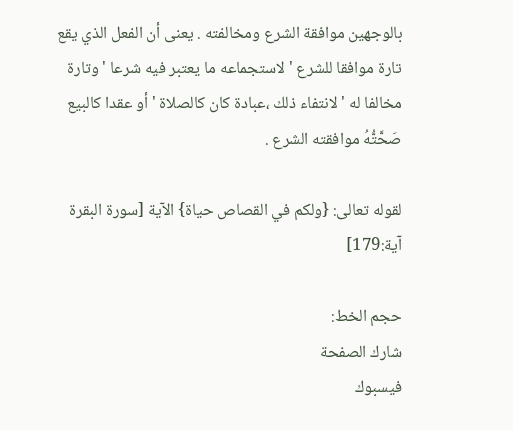بالوجهين موافقة الشرع ومخالفته . يعنى أن الفعل الذي يقع تارة موافقا للشرع ' لاستجماعه ما يعتبر فيه شرعا ' وتارة مخالفا له ' لانتفاء ذلك ،عبادة كان كالصلاة ' أو عقدا كالبيع صَحَّتُّهُ موافقته الشرع .

لقوله تعالى: {ولكم في القصاص حياة} الآية [سورة البقرة آية:179]

حجم الخط:
شارك الصفحة
فيسبوك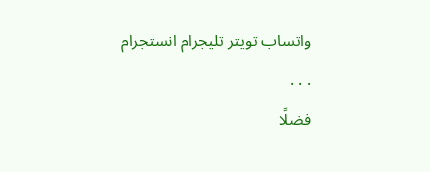واتساب تويتر تليجرام انستجرام
. . .
فضلًا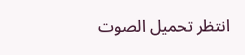انتظر تحميل الصوت